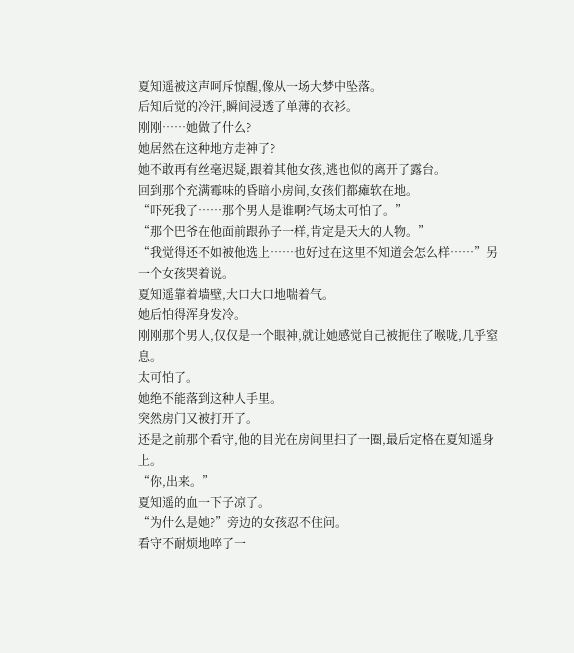夏知遥被这声呵斥惊醒,像从一场大梦中坠落。
后知后觉的冷汗,瞬间浸透了单薄的衣衫。
刚刚……她做了什么?
她居然在这种地方走神了?
她不敢再有丝毫迟疑,跟着其他女孩,逃也似的离开了露台。
回到那个充满霉味的昏暗小房间,女孩们都瘫软在地。
“吓死我了……那个男人是谁啊?气场太可怕了。”
“那个巴爷在他面前跟孙子一样,肯定是天大的人物。”
“我觉得还不如被他选上……也好过在这里不知道会怎么样……”另一个女孩哭着说。
夏知遥靠着墙壁,大口大口地喘着气。
她后怕得浑身发冷。
刚刚那个男人,仅仅是一个眼神,就让她感觉自己被扼住了喉咙,几乎窒息。
太可怕了。
她绝不能落到这种人手里。
突然房门又被打开了。
还是之前那个看守,他的目光在房间里扫了一圈,最后定格在夏知遥身上。
“你,出来。”
夏知遥的血一下子凉了。
“为什么是她?”旁边的女孩忍不住问。
看守不耐烦地啐了一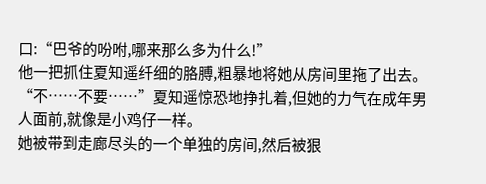口:“巴爷的吩咐,哪来那么多为什么!”
他一把抓住夏知遥纤细的胳膊,粗暴地将她从房间里拖了出去。
“不……不要……”夏知遥惊恐地挣扎着,但她的力气在成年男人面前,就像是小鸡仔一样。
她被带到走廊尽头的一个单独的房间,然后被狠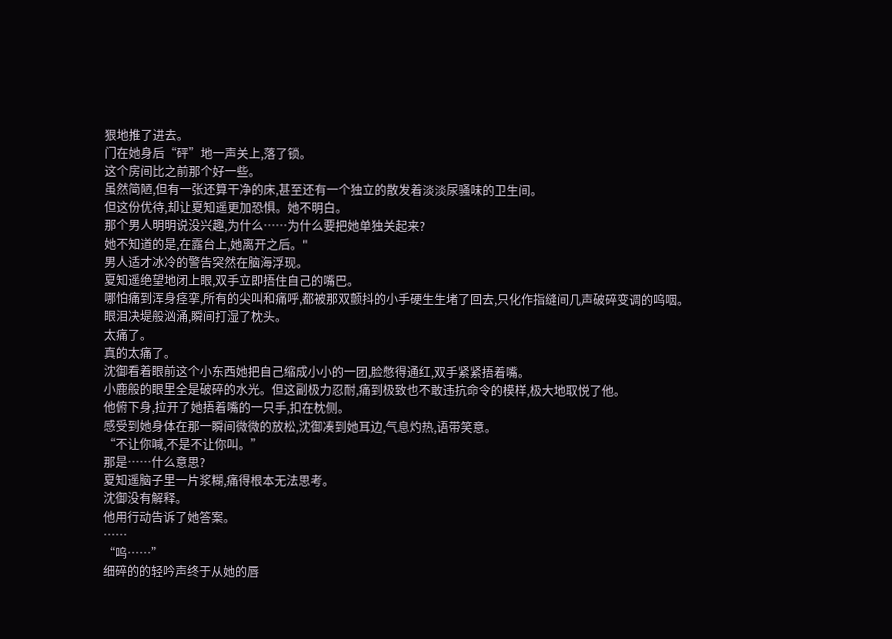狠地推了进去。
门在她身后“砰”地一声关上,落了锁。
这个房间比之前那个好一些。
虽然简陋,但有一张还算干净的床,甚至还有一个独立的散发着淡淡尿骚味的卫生间。
但这份优待,却让夏知遥更加恐惧。她不明白。
那个男人明明说没兴趣,为什么……为什么要把她单独关起来?
她不知道的是,在露台上,她离开之后。"
男人适才冰冷的警告突然在脑海浮现。
夏知遥绝望地闭上眼,双手立即捂住自己的嘴巴。
哪怕痛到浑身痉挛,所有的尖叫和痛呼,都被那双颤抖的小手硬生生堵了回去,只化作指缝间几声破碎变调的呜咽。
眼泪决堤般汹涌,瞬间打湿了枕头。
太痛了。
真的太痛了。
沈御看着眼前这个小东西她把自己缩成小小的一团,脸憋得通红,双手紧紧捂着嘴。
小鹿般的眼里全是破碎的水光。但这副极力忍耐,痛到极致也不敢违抗命令的模样,极大地取悦了他。
他俯下身,拉开了她捂着嘴的一只手,扣在枕侧。
感受到她身体在那一瞬间微微的放松,沈御凑到她耳边,气息灼热,语带笑意。
“不让你喊,不是不让你叫。”
那是……什么意思?
夏知遥脑子里一片浆糊,痛得根本无法思考。
沈御没有解释。
他用行动告诉了她答案。
……
“呜……”
细碎的的轻吟声终于从她的唇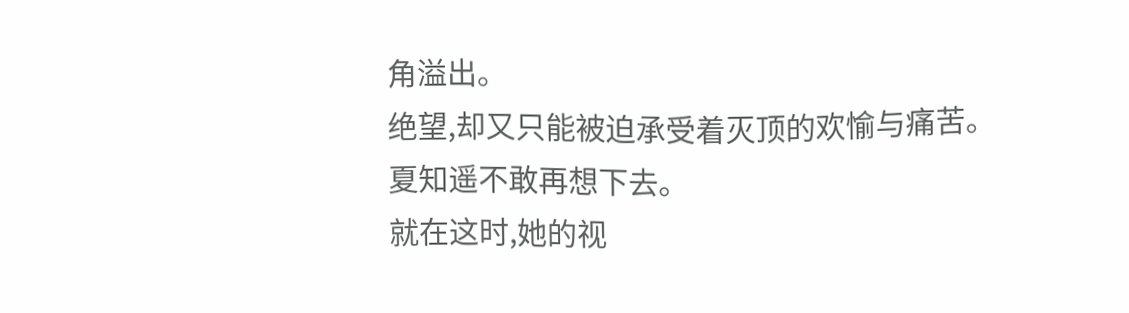角溢出。
绝望,却又只能被迫承受着灭顶的欢愉与痛苦。
夏知遥不敢再想下去。
就在这时,她的视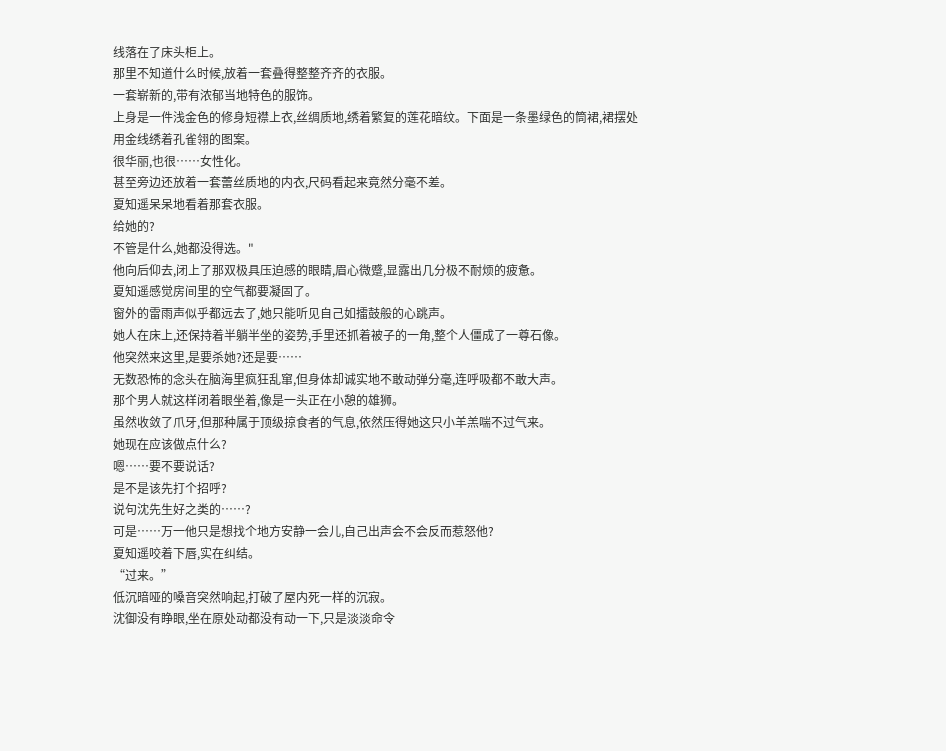线落在了床头柜上。
那里不知道什么时候,放着一套叠得整整齐齐的衣服。
一套崭新的,带有浓郁当地特色的服饰。
上身是一件浅金色的修身短襟上衣,丝绸质地,绣着繁复的莲花暗纹。下面是一条墨绿色的筒裙,裙摆处用金线绣着孔雀翎的图案。
很华丽,也很……女性化。
甚至旁边还放着一套蕾丝质地的内衣,尺码看起来竟然分毫不差。
夏知遥呆呆地看着那套衣服。
给她的?
不管是什么,她都没得选。"
他向后仰去,闭上了那双极具压迫感的眼睛,眉心微蹙,显露出几分极不耐烦的疲惫。
夏知遥感觉房间里的空气都要凝固了。
窗外的雷雨声似乎都远去了,她只能听见自己如擂鼓般的心跳声。
她人在床上,还保持着半躺半坐的姿势,手里还抓着被子的一角,整个人僵成了一尊石像。
他突然来这里,是要杀她?还是要……
无数恐怖的念头在脑海里疯狂乱窜,但身体却诚实地不敢动弹分毫,连呼吸都不敢大声。
那个男人就这样闭着眼坐着,像是一头正在小憩的雄狮。
虽然收敛了爪牙,但那种属于顶级掠食者的气息,依然压得她这只小羊羔喘不过气来。
她现在应该做点什么?
嗯……要不要说话?
是不是该先打个招呼?
说句沈先生好之类的……?
可是……万一他只是想找个地方安静一会儿,自己出声会不会反而惹怒他?
夏知遥咬着下唇,实在纠结。
“过来。”
低沉暗哑的嗓音突然响起,打破了屋内死一样的沉寂。
沈御没有睁眼,坐在原处动都没有动一下,只是淡淡命令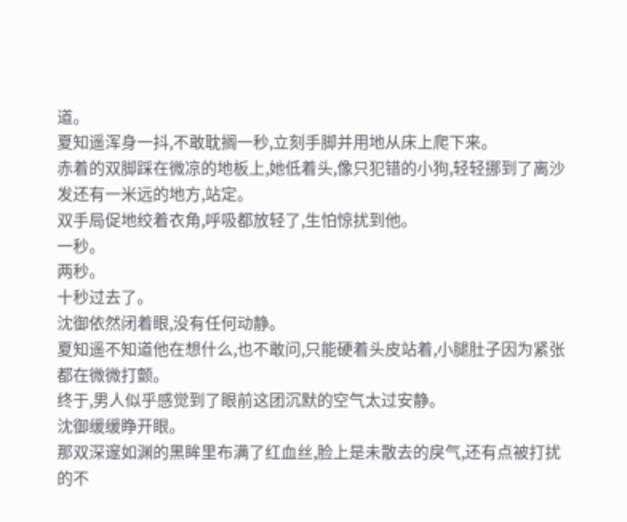道。
夏知遥浑身一抖,不敢耽搁一秒,立刻手脚并用地从床上爬下来。
赤着的双脚踩在微凉的地板上,她低着头,像只犯错的小狗,轻轻挪到了离沙发还有一米远的地方,站定。
双手局促地绞着衣角,呼吸都放轻了,生怕惊扰到他。
一秒。
两秒。
十秒过去了。
沈御依然闭着眼,没有任何动静。
夏知遥不知道他在想什么,也不敢问,只能硬着头皮站着,小腿肚子因为紧张都在微微打颤。
终于,男人似乎感觉到了眼前这团沉默的空气太过安静。
沈御缓缓睁开眼。
那双深邃如渊的黑眸里布满了红血丝,脸上是未散去的戾气,还有点被打扰的不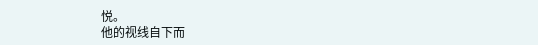悦。
他的视线自下而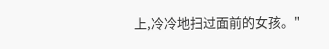上,冷冷地扫过面前的女孩。"